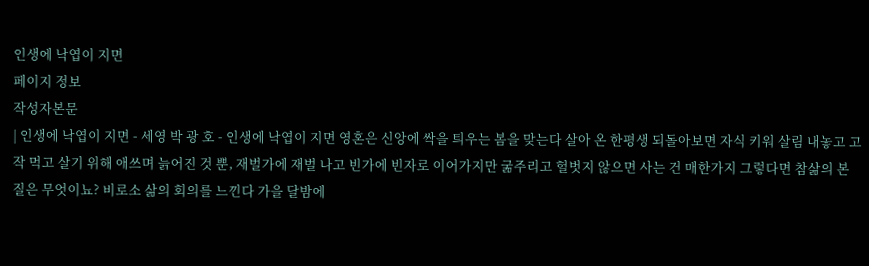인생에 낙엽이 지면
페이지 정보
작성자본문
| 인생에 낙엽이 지면 - 세영 박 광 호 - 인생에 낙엽이 지면 영혼은 신앙에 싹을 틔우는 봄을 맞는다 살아 온 한평생 되돌아보면 자식 키워 살림 내놓고 고작 먹고 살기 위해 애쓰며 늙어진 것 뿐, 재벌가에 재벌 나고 빈가에 빈자로 이어가지만 굶주리고 헐벗지 않으면 사는 건 매한가지 그렇다면 참삶의 본질은 무엇이뇨? 비로소 삶의 회의를 느낀다 가을 달밤에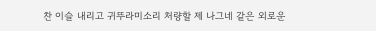찬 이슬 내리고 귀뚜라미소리 처량할 제 나그네 같은 외로운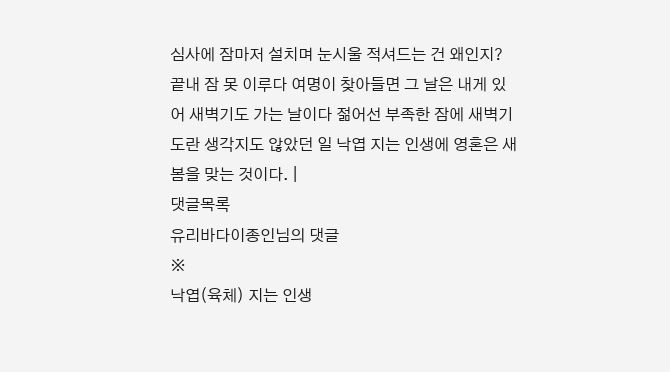심사에 잠마저 설치며 눈시울 적셔드는 건 왜인지? 끝내 잠 못 이루다 여명이 찾아들면 그 날은 내게 있어 새벽기도 가는 날이다 젊어선 부족한 잠에 새벽기도란 생각지도 않았던 일 낙엽 지는 인생에 영혼은 새봄을 맞는 것이다. |
댓글목록
유리바다이종인님의 댓글
※
낙엽(육체) 지는 인생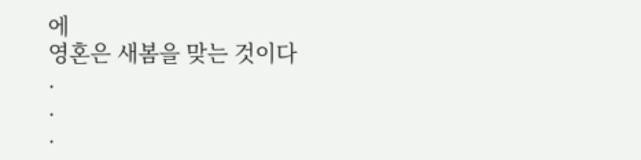에
영혼은 새봄을 맞는 것이다
.
.
.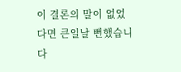이 결론의 말이 없었다면 큰일날 뻔했습니다